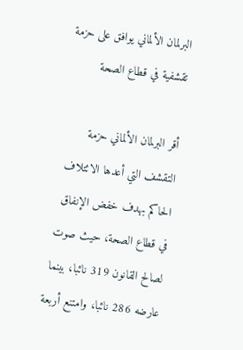البرلمان الألماني يوافق على حزمة تقشفية في قطاع الصحة

أقر البرلمان الألماني حزمة التقشف التي أعدها الائتلاف الحاكم بهدف خفض الإنفاق في قطاع الصحة، حيث صوت لصالح القانون 319 نائبا، بينما عارضه 286 نائبا، وامتنع أربعة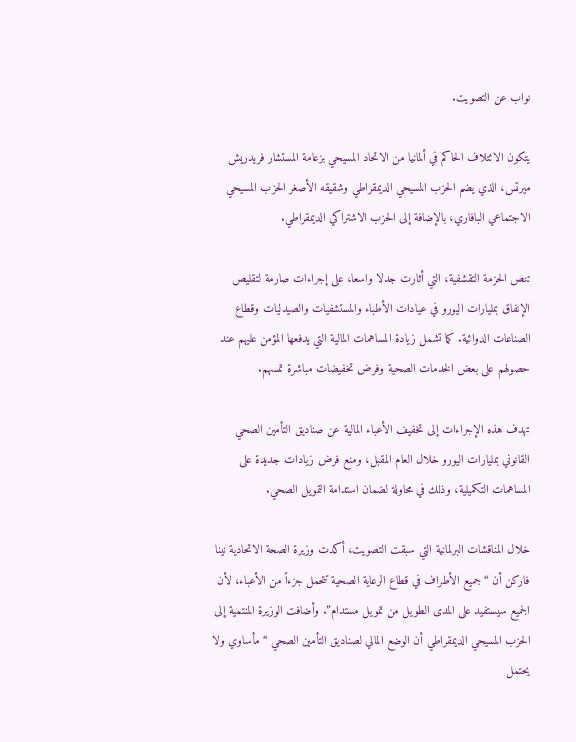نواب عن التصويت.

يتكون الائتلاف الحاكم في ألمانيا من الاتحاد المسيحي بزعامة المستشار فريدريش ميرتس، الذي يضم الحزب المسيحي الديمقراطي وشقيقه الأصغر الحزب المسيحي الاجتماعي البافاري، بالإضافة إلى الحزب الاشتراكي الديمقراطي.

تنص الحزمة التقشفية، التي أثارت جدلا واسعا، على إجراءات صارمة لتقليص الإنفاق بمليارات اليورو في عيادات الأطباء والمستشفيات والصيدليات وقطاع الصناعات الدوائية. كما تشمل زيادة المساهمات المالية التي يدفعها المؤمن عليهم عند حصولهم على بعض الخدمات الصحية وفرض تخفيضات مباشرة تمسهم.

تهدف هذه الإجراءات إلى تخفيف الأعباء المالية عن صناديق التأمين الصحي القانوني بمليارات اليورو خلال العام المقبل، ومنع فرض زيادات جديدة على المساهمات التكميلية، وذلك في محاولة لضمان استدامة التمويل الصحي.

خلال المناقشات البرلمانية التي سبقت التصويت، أكدت وزيرة الصحة الاتحادية نينا فاركن أن “جميع الأطراف في قطاع الرعاية الصحية تتحمل جزءاً من الأعباء، لأن الجميع سيستفيد على المدى الطويل من تمويل مستدام”. وأضافت الوزيرة المنتمية إلى الحزب المسيحي الديمقراطي أن الوضع المالي لصناديق التأمين الصحي “مأساوي ولا يحتمل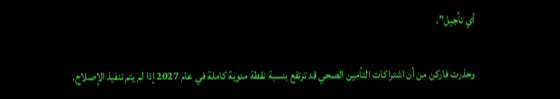أي تأجيل”.

وحذرت فاركن من أن اشتراكات التأمين الصحي قد ترتفع بنسبة نقطة مئوية كاملة في عام 2027 إذا لم يتم تنفيذ الإصلاح.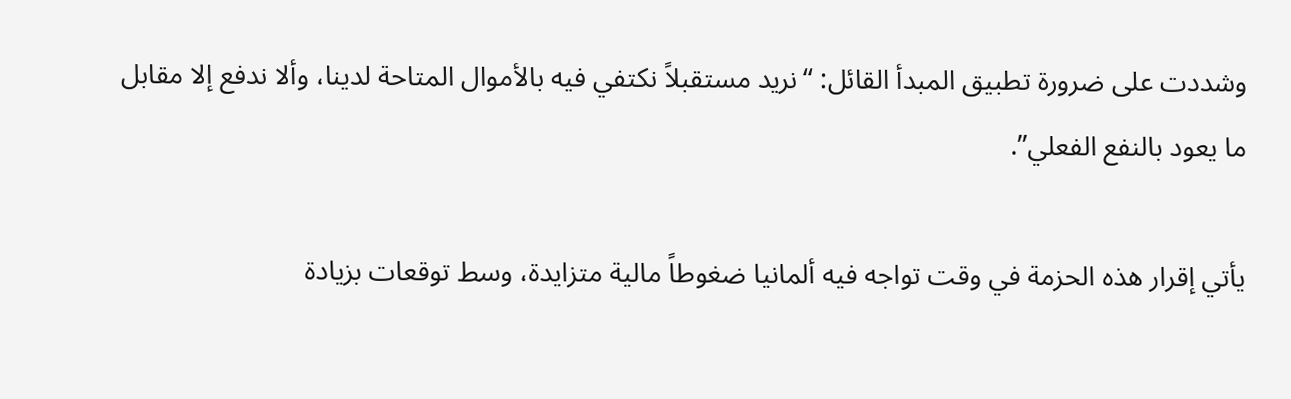وشددت على ضرورة تطبيق المبدأ القائل: “نريد مستقبلاً نكتفي فيه بالأموال المتاحة لدينا، وألا ندفع إلا مقابل ما يعود بالنفع الفعلي”.

يأتي إقرار هذه الحزمة في وقت تواجه فيه ألمانيا ضغوطاً مالية متزايدة، وسط توقعات بزيادة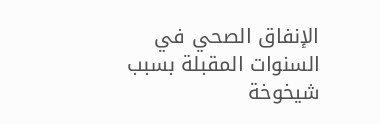الإنفاق الصحي في السنوات المقبلة بسبب شيخوخة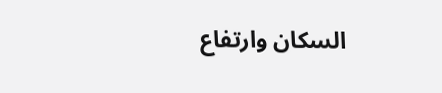السكان وارتفاع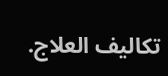تكاليف العلاج.